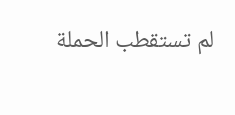لم تستقطب الحملة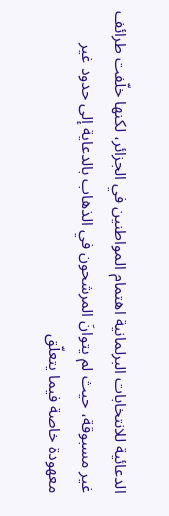الدعائية للانتخابات البرلمانية اهتمام المواطنين في الجزائر، لكنها خلّفت طرائف غير مسبوقة، حيث لم يتوانَ المرشحون في الذهاب بالدعاية إلى حدود غير معهودة خاصة فيما يتعلّق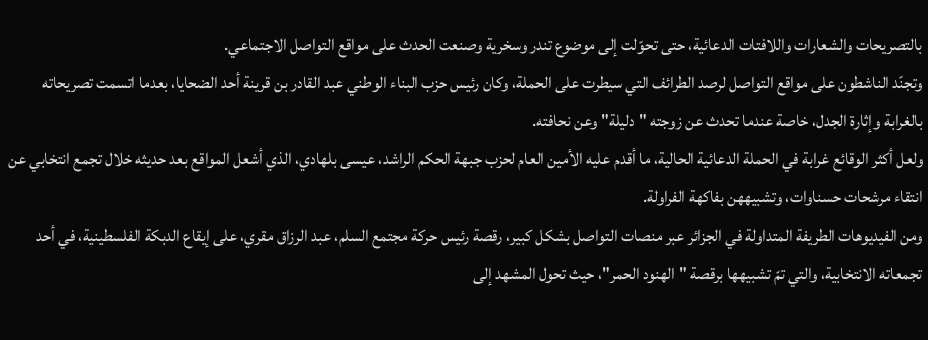بالتصريحات والشعارات واللافتات الدعائية، حتى تحوّلت إلى موضوع تندر وسخرية وصنعت الحدث على مواقع التواصل الاجتماعي.
وتجنّد الناشطون على مواقع التواصل لرصد الطرائف التي سيطرت على الحملة، وكان رئيس حزب البناء الوطني عبد القادر بن قرينة أحد الضحايا، بعدما اتسمت تصريحاته بالغرابة وإثارة الجدل، خاصة عندما تحدث عن زوجته "دليلة" وعن نحافته.
ولعل أكثر الوقائع غرابة في الحملة الدعائية الحالية، ما أقدم عليه الأمين العام لحزب جبهة الحكم الراشد، عيسى بلهادي، الذي أشعل المواقع بعد حديثه خلال تجمع انتخابي عن انتقاء مرشحات حسناوات، وتشبيههن بفاكهة الفراولة.
ومن الفيديوهات الطريفة المتداولة في الجزائر عبر منصات التواصل بشكل كبير، رقصة رئيس حركة مجتمع السلم، عبد الرزاق مقري، على إيقاع الدبكة الفلسطينية، في أحد تجمعاته الانتخابية، والتي تمّ تشبيهها برقصة "الهنود الحمر"، حيث تحول المشهد إلى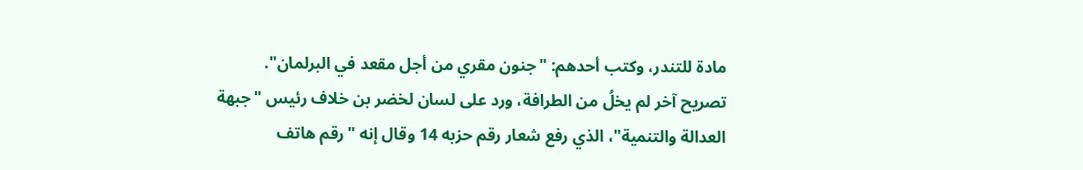مادة للتندر، وكتب أحدهم: "جنون مقري من أجل مقعد في البرلمان".
تصريح آخر لم يخلُ من الطرافة، ورد على لسان لخضر بن خلاف رئيس "جبهة العدالة والتنمية"، الذي رفع شعار رقم حزبه 14 وقال إنه "رقم هاتف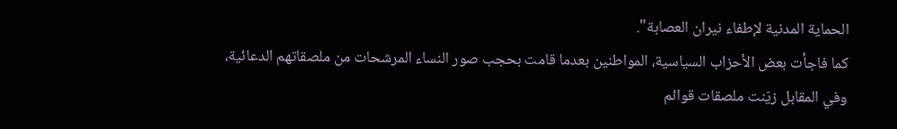الحماية المدنية لإطفاء نيران العصابة".
كما فاجأت بعض الأحزاب السياسية، المواطنين بعدما قامت بحجب صور النساء المرشحات من ملصقاتهم الدعائية، وفي المقابل زيّنت ملصقات قوائم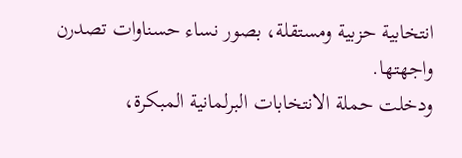انتخابية حزبية ومستقلة، بصور نساء حسناوات تصدرن واجهتها.
ودخلت حملة الانتخابات البرلمانية المبكرة،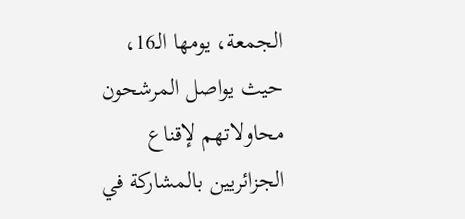الجمعة، يومها الـ16، حيث يواصل المرشحون محاولاتهم لإقناع الجزائريين بالمشاركة في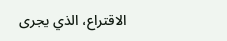الاقتراع، الذي يجرى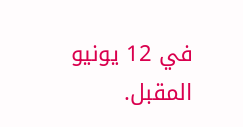في 12 يونيو المقبل.